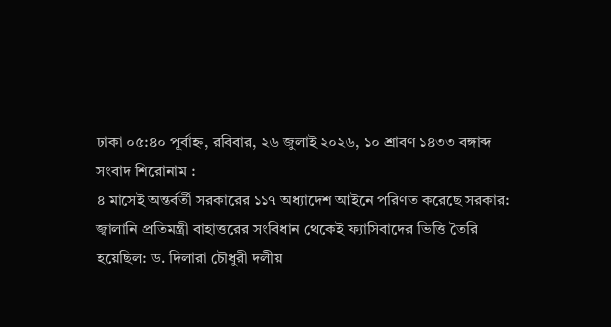ঢাকা ০৫:৪০ পূর্বাহ্ন, রবিবার, ২৬ জুলাই ২০২৬, ১০ শ্রাবণ ১৪৩৩ বঙ্গাব্দ
সংবাদ শিরোনাম :
৪ মাসেই অন্তর্বর্তী সরকারের ১১৭ অধ্যাদেশ আইনে পরিণত করেছে সরকার: জ্বালানি প্রতিমন্ত্রী বাহাত্তরের সংবিধান থেকেই ফ্যাসিবাদের ভিত্তি তৈরি হয়েছিল: ড. দিলারা চৌধুরী দলীয়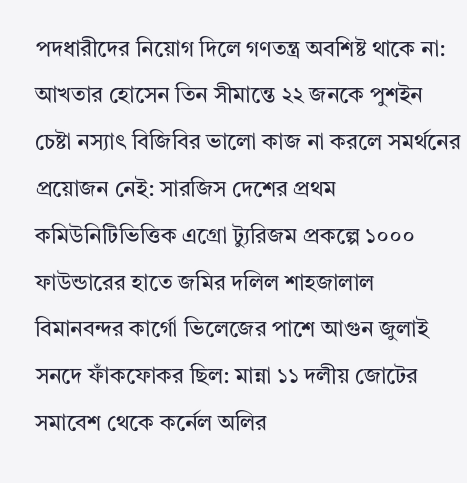পদধারীদের নিয়োগ দিলে গণতন্ত্র অবশিষ্ট থাকে না: আখতার হোসেন তিন সীমান্তে ২২ জনকে পুশইন চেষ্টা নস্যাৎ বিজিবির ভালো কাজ না করলে সমর্থনের প্রয়োজন নেই: সারজিস দেশের প্রথম কমিউনিটিভিত্তিক এগ্রো ট্যুরিজম প্রকল্পে ১০০০ ফাউন্ডারের হাতে জমির দলিল শাহজালাল বিমানবন্দর কার্গো ভিলেজের পাশে আগুন জুলাই সনদে ফাঁকফোকর ছিল: মান্না ১১ দলীয় জোটের সমাবেশ থেকে কর্নেল অলির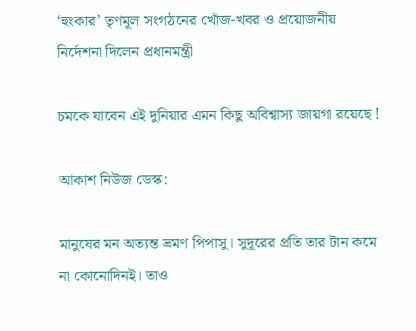‘হুংকার’ তৃণমূল সংগঠনের খোঁজ-খবর ও প্রয়োজনীয় নির্দেশনা দিলেন প্রধানমন্ত্রী

চমকে যাবেন এই দুনিয়ার এমন কিছু অবিশ্বাস্য জায়গা রয়েছে !

আকাশ নিউজ ডেস্ক:

মানুষের মন অত্যন্ত ভ্রমণ পিপাসু। সুদূরের প্রতি তার টান কমে না কোনোদিনই। তাও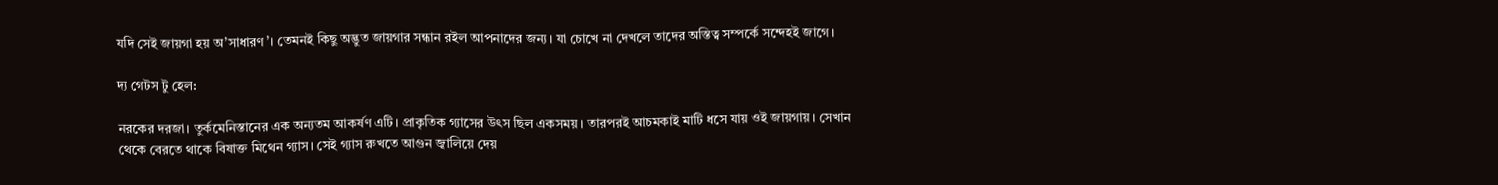যদি সেই জায়গা হয় অ’সাধারণ’। তেমনই কিছু অদ্ভুত জায়গার সন্ধান রইল আপনাদের জন্য। যা চোখে না দেখলে তাদের অস্তিত্ব সম্পর্কে সন্দেহই জাগে।

দ্য গেটস টু হেল:

নরকের দরজা। তুর্কমেনিস্তানের এক অন্যতম আকর্ষণ এটি। প্রাকৃতিক গ্যাসের উৎস ছিল একসময়। তারপরই আচমকাই মাটি ধসে যায় ওই জায়গায়। সেখান থেকে বেরতে থাকে বিষাক্ত মিথেন গ্যাস। সেই গ্যাস রুখতে আগুন জ্বালিয়ে দেয়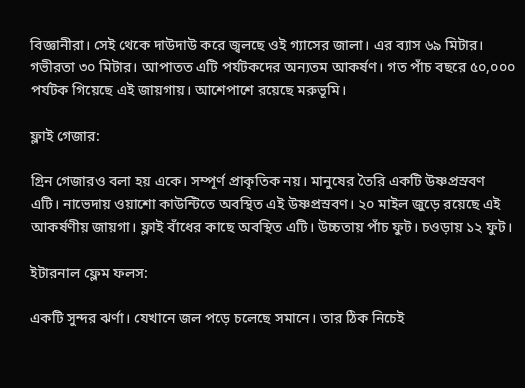বিজ্ঞানীরা। সেই থেকে দাউদাউ করে জ্বলছে ওই গ্যাসের জালা। এর ব্যাস ৬৯ মিটার। গভীরতা ৩০ মিটার। আপাতত এটি পর্যটকদের অন্যতম আকর্ষণ। গত পাঁচ বছরে ৫০,০০০ পর্যটক গিয়েছে এই জায়গায়। আশেপাশে রয়েছে মরুভূমি।

ফ্লাই গেজার:

গ্রিন গেজারও বলা হয় একে। সম্পূর্ণ প্রাকৃতিক নয়। মানুষের তৈরি একটি উষ্ণপ্রস্রবণ এটি। নাভেদায় ওয়াশো কাউন্টিতে অবস্থিত এই উষ্ণপ্রস্রবণ। ২০ মাইল জুড়ে রয়েছে এই আকর্ষণীয় জায়গা। ফ্লাই বাঁধের কাছে অবস্থিত এটি। উচ্চতায় পাঁচ ফুট। চওড়ায় ১২ ফুট।

ইটারনাল ফ্লেম ফলস:

একটি সুন্দর ঝর্ণা। যেখানে জল পড়ে চলেছে সমানে। তার ঠিক নিচেই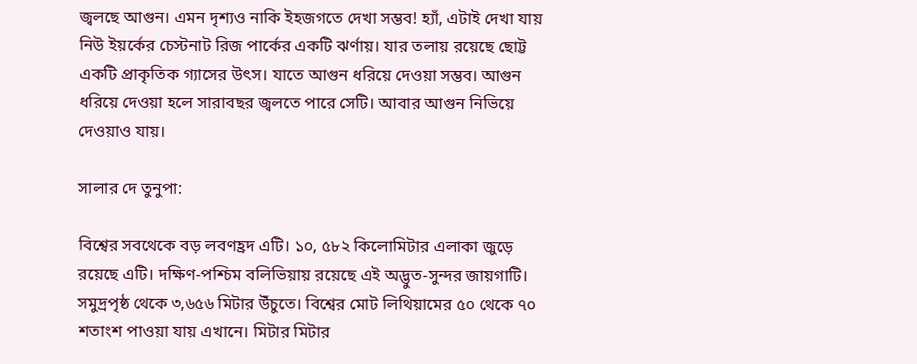জ্বলছে আগুন। এমন দৃশ্যও নাকি ইহজগতে দেখা সম্ভব! হ্যাঁ, এটাই দেখা যায় নিউ ইয়র্কের চেস্টনাট রিজ পার্কের একটি ঝর্ণায়। যার তলায় রয়েছে ছোট্ট একটি প্রাকৃতিক গ্যাসের উৎস। যাতে আগুন ধরিয়ে দেওয়া সম্ভব। আগুন ধরিয়ে দেওয়া হলে সারাবছর জ্বলতে পারে সেটি। আবার আগুন নিভিয়ে দেওয়াও যায়।

সালার দে তুনুপা:

বিশ্বের সবথেকে বড় লবণহ্রদ এটি। ১০, ৫৮২ কিলোমিটার এলাকা জুড়ে রয়েছে এটি। দক্ষিণ-পশ্চিম বলিভিয়ায় রয়েছে এই অদ্ভুত-সুন্দর জায়গাটি। সমুদ্রপৃষ্ঠ থেকে ৩,৬৫৬ মিটার উঁচুতে। বিশ্বের মোট লিথিয়ামের ৫০ থেকে ৭০ শতাংশ পাওয়া যায় এখানে। মিটার মিটার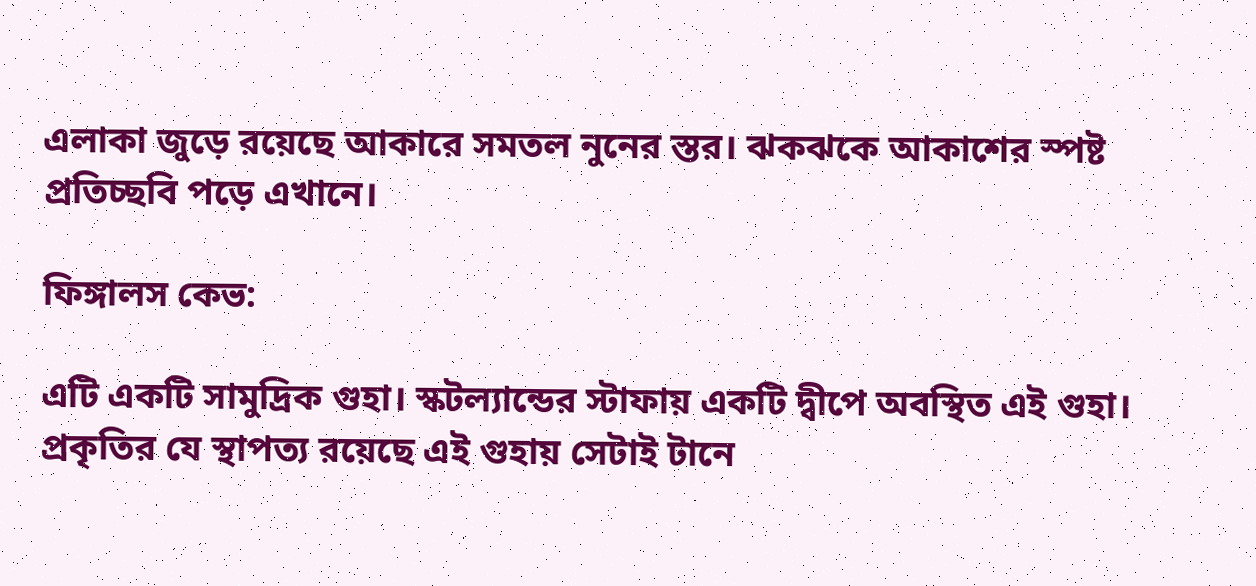এলাকা জুড়ে রয়েছে আকারে সমতল নুনের স্তর। ঝকঝকে আকাশের স্পষ্ট প্রতিচ্ছবি পড়ে এখানে।

ফিঙ্গালস কেভ:

এটি একটি সামুদ্রিক গুহা। স্কটল্যান্ডের স্টাফায় একটি দ্বীপে অবস্থিত এই গুহা। প্রকৃতির যে স্থাপত্য রয়েছে এই গুহায় সেটাই টানে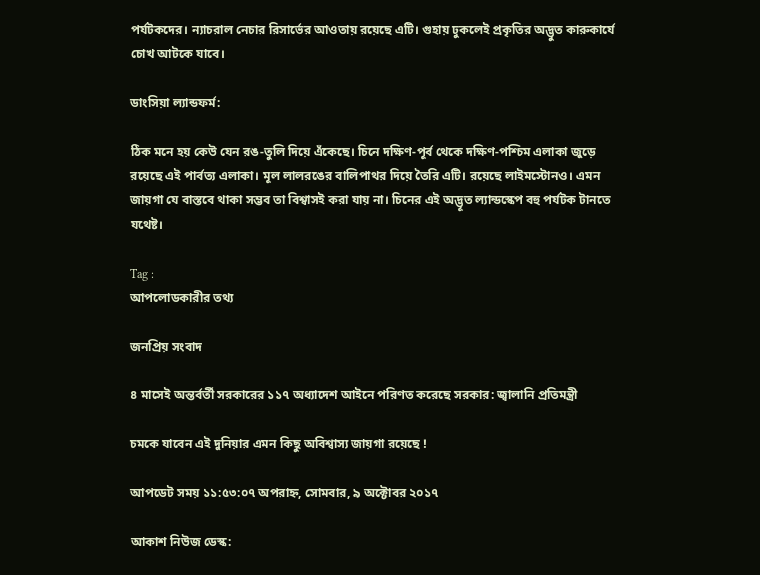পর্যটকদের। ন্যাচরাল নেচার রিসার্ভের আওতায় রয়েছে এটি। গুহায় ঢুকলেই প্রকৃতির অদ্ভুত কারুকার্যে চোখ আটকে যাবে।

ডাংসিয়া ল্যান্ডফর্ম:

ঠিক মনে হয় কেউ যেন রঙ-তুলি দিয়ে এঁকেছে। চিনে দক্ষিণ-পূর্ব থেকে দক্ষিণ-পশ্চিম এলাকা জুড়ে রয়েছে এই পার্বত্য এলাকা। মূল লালরঙের বালিপাথর দিয়ে তৈরি এটি। রয়েছে লাইমস্টোনও। এমন জায়গা যে বাস্তবে থাকা সম্ভব তা বিশ্বাসই করা যায় না। চিনের এই অদ্ভূত ল্যান্ডস্কেপ বহু পর্যটক টানতে যথেষ্ট।

Tag :
আপলোডকারীর তথ্য

জনপ্রিয় সংবাদ

৪ মাসেই অন্তর্বর্তী সরকারের ১১৭ অধ্যাদেশ আইনে পরিণত করেছে সরকার: জ্বালানি প্রতিমন্ত্রী

চমকে যাবেন এই দুনিয়ার এমন কিছু অবিশ্বাস্য জায়গা রয়েছে !

আপডেট সময় ১১:৫৩:০৭ অপরাহ্ন, সোমবার, ৯ অক্টোবর ২০১৭

আকাশ নিউজ ডেস্ক: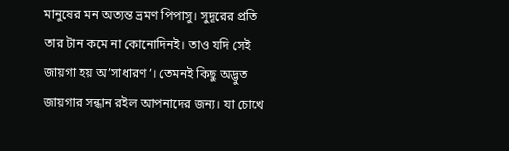মানুষের মন অত্যন্ত ভ্রমণ পিপাসু। সুদূরের প্রতি তার টান কমে না কোনোদিনই। তাও যদি সেই জায়গা হয় অ’সাধারণ’। তেমনই কিছু অদ্ভুত জায়গার সন্ধান রইল আপনাদের জন্য। যা চোখে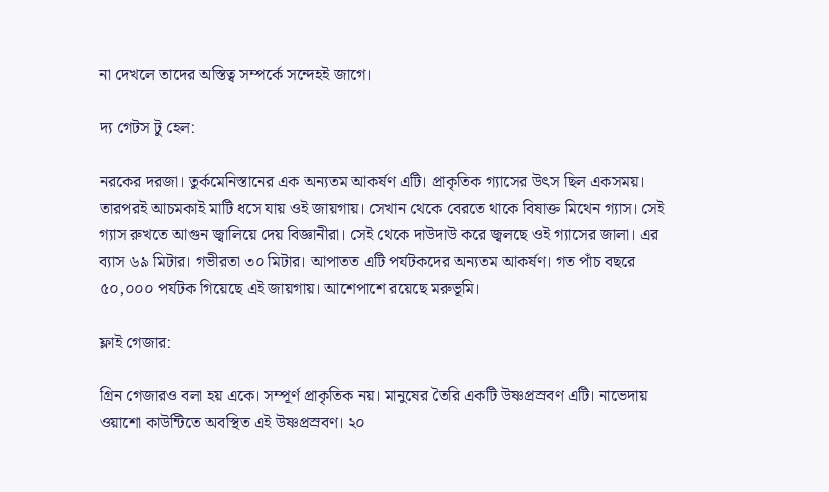না দেখলে তাদের অস্তিত্ব সম্পর্কে সন্দেহই জাগে।

দ্য গেটস টু হেল:

নরকের দরজা। তুর্কমেনিস্তানের এক অন্যতম আকর্ষণ এটি। প্রাকৃতিক গ্যাসের উৎস ছিল একসময়। তারপরই আচমকাই মাটি ধসে যায় ওই জায়গায়। সেখান থেকে বেরতে থাকে বিষাক্ত মিথেন গ্যাস। সেই গ্যাস রুখতে আগুন জ্বালিয়ে দেয় বিজ্ঞানীরা। সেই থেকে দাউদাউ করে জ্বলছে ওই গ্যাসের জালা। এর ব্যাস ৬৯ মিটার। গভীরতা ৩০ মিটার। আপাতত এটি পর্যটকদের অন্যতম আকর্ষণ। গত পাঁচ বছরে ৫০,০০০ পর্যটক গিয়েছে এই জায়গায়। আশেপাশে রয়েছে মরুভূমি।

ফ্লাই গেজার:

গ্রিন গেজারও বলা হয় একে। সম্পূর্ণ প্রাকৃতিক নয়। মানুষের তৈরি একটি উষ্ণপ্রস্রবণ এটি। নাভেদায় ওয়াশো কাউন্টিতে অবস্থিত এই উষ্ণপ্রস্রবণ। ২০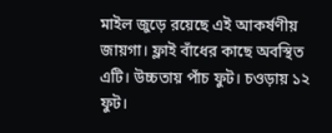মাইল জুড়ে রয়েছে এই আকর্ষণীয় জায়গা। ফ্লাই বাঁধের কাছে অবস্থিত এটি। উচ্চতায় পাঁচ ফুট। চওড়ায় ১২ ফুট।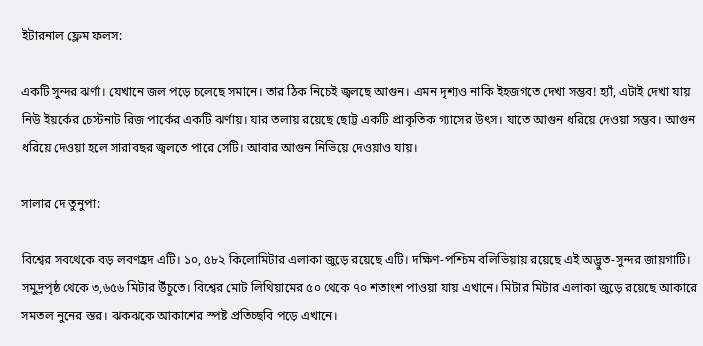ইটারনাল ফ্লেম ফলস:

একটি সুন্দর ঝর্ণা। যেখানে জল পড়ে চলেছে সমানে। তার ঠিক নিচেই জ্বলছে আগুন। এমন দৃশ্যও নাকি ইহজগতে দেখা সম্ভব! হ্যাঁ, এটাই দেখা যায় নিউ ইয়র্কের চেস্টনাট রিজ পার্কের একটি ঝর্ণায়। যার তলায় রয়েছে ছোট্ট একটি প্রাকৃতিক গ্যাসের উৎস। যাতে আগুন ধরিয়ে দেওয়া সম্ভব। আগুন ধরিয়ে দেওয়া হলে সারাবছর জ্বলতে পারে সেটি। আবার আগুন নিভিয়ে দেওয়াও যায়।

সালার দে তুনুপা:

বিশ্বের সবথেকে বড় লবণহ্রদ এটি। ১০, ৫৮২ কিলোমিটার এলাকা জুড়ে রয়েছে এটি। দক্ষিণ-পশ্চিম বলিভিয়ায় রয়েছে এই অদ্ভুত-সুন্দর জায়গাটি। সমুদ্রপৃষ্ঠ থেকে ৩,৬৫৬ মিটার উঁচুতে। বিশ্বের মোট লিথিয়ামের ৫০ থেকে ৭০ শতাংশ পাওয়া যায় এখানে। মিটার মিটার এলাকা জুড়ে রয়েছে আকারে সমতল নুনের স্তর। ঝকঝকে আকাশের স্পষ্ট প্রতিচ্ছবি পড়ে এখানে।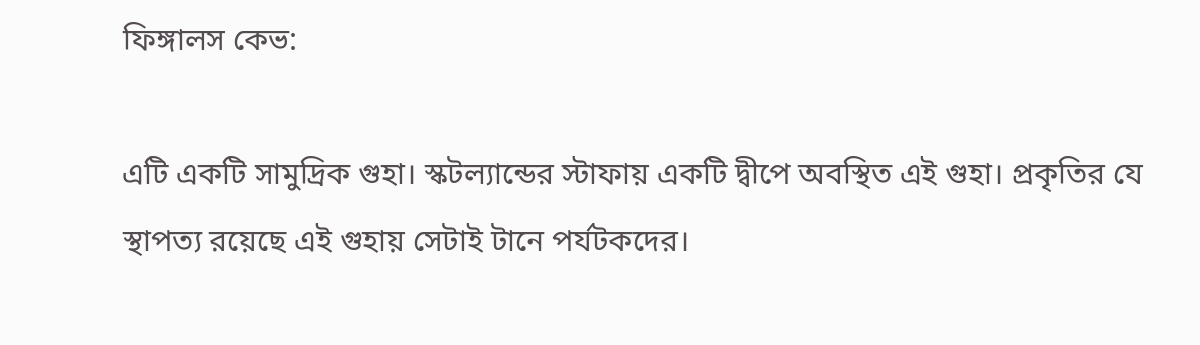ফিঙ্গালস কেভ:

এটি একটি সামুদ্রিক গুহা। স্কটল্যান্ডের স্টাফায় একটি দ্বীপে অবস্থিত এই গুহা। প্রকৃতির যে স্থাপত্য রয়েছে এই গুহায় সেটাই টানে পর্যটকদের।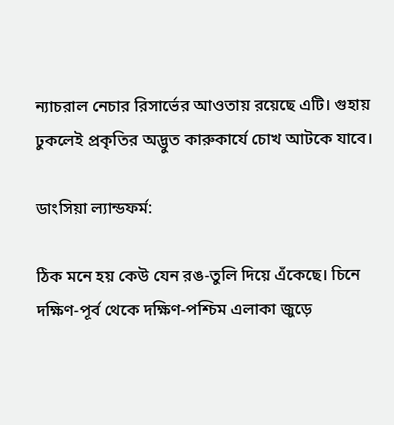ন্যাচরাল নেচার রিসার্ভের আওতায় রয়েছে এটি। গুহায় ঢুকলেই প্রকৃতির অদ্ভুত কারুকার্যে চোখ আটকে যাবে।

ডাংসিয়া ল্যান্ডফর্ম:

ঠিক মনে হয় কেউ যেন রঙ-তুলি দিয়ে এঁকেছে। চিনে দক্ষিণ-পূর্ব থেকে দক্ষিণ-পশ্চিম এলাকা জুড়ে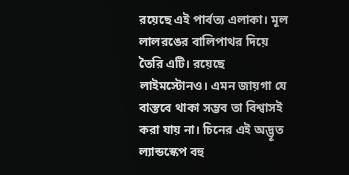রয়েছে এই পার্বত্য এলাকা। মূল লালরঙের বালিপাথর দিয়ে তৈরি এটি। রয়েছে লাইমস্টোনও। এমন জায়গা যে বাস্তবে থাকা সম্ভব তা বিশ্বাসই করা যায় না। চিনের এই অদ্ভূত ল্যান্ডস্কেপ বহু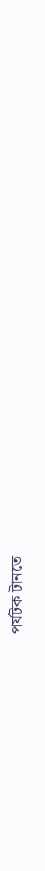পর্যটক টানতে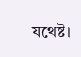যথেষ্ট।